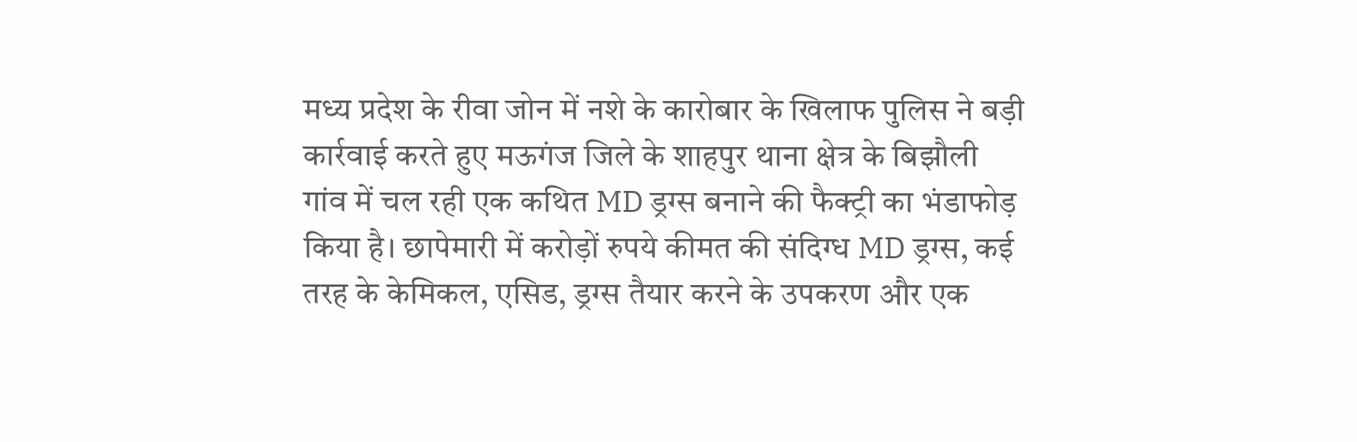मध्य प्रदेश के रीवा जोन में नशे के कारोबार के खिलाफ पुलिस ने बड़ी कार्रवाई करते हुए मऊगंज जिले के शाहपुर थाना क्षेत्र के बिझौली गांव में चल रही एक कथित MD ड्रग्स बनाने की फैक्ट्री का भंडाफोड़ किया है। छापेमारी में करोड़ों रुपये कीमत की संदिग्ध MD ड्रग्स, कई तरह के केमिकल, एसिड, ड्रग्स तैयार करने के उपकरण और एक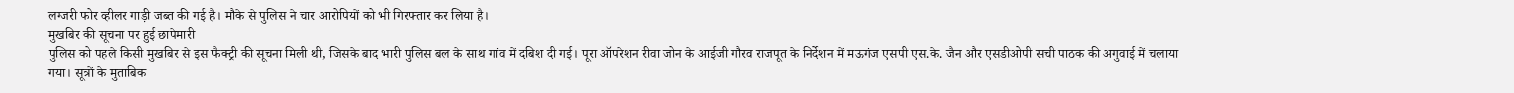लग्जरी फोर व्हीलर गाड़ी जब्त की गई है। मौके से पुलिस ने चार आरोपियों को भी गिरफ्तार कर लिया है।
मुखबिर की सूचना पर हुई छापेमारी
पुलिस को पहले किसी मुखबिर से इस फैक्ट्री की सूचना मिली थी, जिसके बाद भारी पुलिस बल के साथ गांव में दबिश दी गई। पूरा ऑपरेशन रीवा जोन के आईजी गौरव राजपूत के निर्देशन में मऊगंज एसपी एस.के. जैन और एसडीओपी सची पाठक की अगुवाई में चलाया गया। सूत्रों के मुताबिक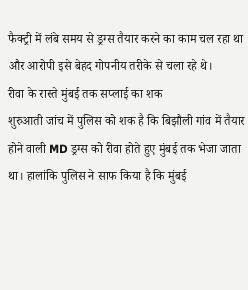फैक्ट्री में लंबे समय से ड्रग्स तैयार करने का काम चल रहा था और आरोपी इसे बेहद गोपनीय तरीके से चला रहे थे।
रीवा के रास्ते मुंबई तक सप्लाई का शक
शुरुआती जांच में पुलिस को शक है कि बिझौली गांव में तैयार होने वाली MD ड्रग्स को रीवा होते हुए मुंबई तक भेजा जाता था। हालांकि पुलिस ने साफ किया है कि मुंबई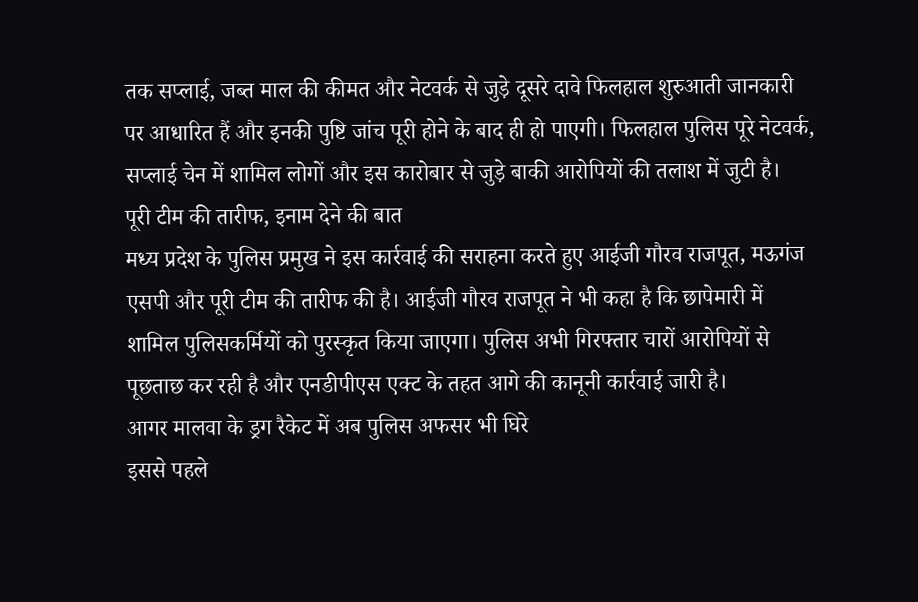तक सप्लाई, जब्त माल की कीमत और नेटवर्क से जुड़े दूसरे दावे फिलहाल शुरुआती जानकारी पर आधारित हैं और इनकी पुष्टि जांच पूरी होने के बाद ही हो पाएगी। फिलहाल पुलिस पूरे नेटवर्क, सप्लाई चेन में शामिल लोगों और इस कारोबार से जुड़े बाकी आरोपियों की तलाश में जुटी है।
पूरी टीम की तारीफ, इनाम देने की बात
मध्य प्रदेश के पुलिस प्रमुख ने इस कार्रवाई की सराहना करते हुए आईजी गौरव राजपूत, मऊगंज एसपी और पूरी टीम की तारीफ की है। आईजी गौरव राजपूत ने भी कहा है कि छापेमारी में शामिल पुलिसकर्मियों को पुरस्कृत किया जाएगा। पुलिस अभी गिरफ्तार चारों आरोपियों से पूछताछ कर रही है और एनडीपीएस एक्ट के तहत आगे की कानूनी कार्रवाई जारी है।
आगर मालवा के ड्रग रैकेट में अब पुलिस अफसर भी घिरे
इससे पहले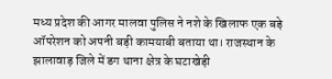मध्य प्रदेश की आगर मालवा पुलिस ने नशे के खिलाफ एक बड़े ऑपरेशन को अपनी बड़ी कामयाबी बताया था। राजस्थान के झालावाड़ जिले में डग थाना क्षेत्र के घटाखेड़ी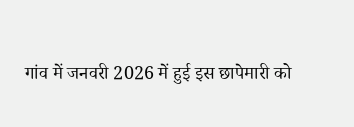गांव में जनवरी 2026 में हुई इस छापेमारी को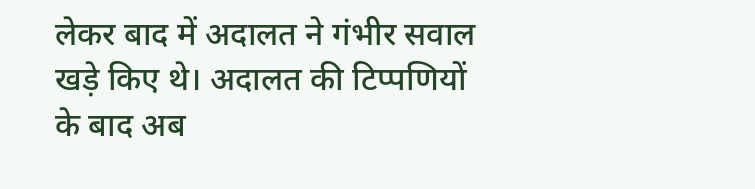लेकर बाद में अदालत ने गंभीर सवाल खड़े किए थे। अदालत की टिप्पणियों के बाद अब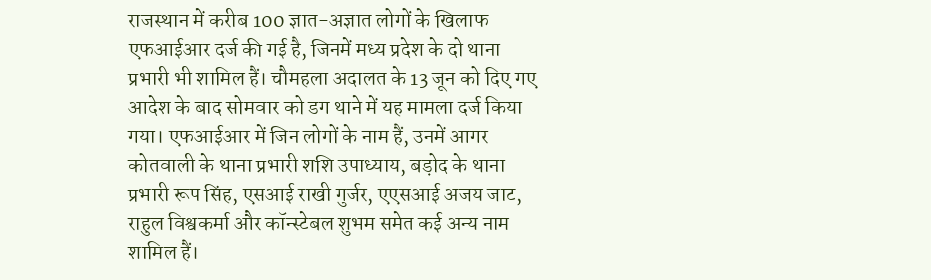राजस्थान में करीब 100 ज्ञात-अज्ञात लोगों के खिलाफ एफआईआर दर्ज की गई है, जिनमें मध्य प्रदेश के दो थाना प्रभारी भी शामिल हैं। चौमहला अदालत के 13 जून को दिए गए आदेश के बाद सोमवार को डग थाने में यह मामला दर्ज किया गया। एफआईआर में जिन लोगों के नाम हैं, उनमें आगर कोतवाली के थाना प्रभारी शशि उपाध्याय, बड़ोद के थाना प्रभारी रूप सिंह, एसआई राखी गुर्जर, एएसआई अजय जाट, राहुल विश्वकर्मा और कॉन्स्टेबल शुभम समेत कई अन्य नाम शामिल हैं।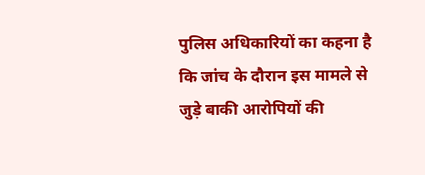पुलिस अधिकारियों का कहना है कि जांच के दौरान इस मामले से जुड़े बाकी आरोपियों की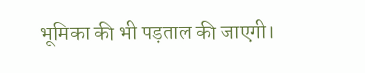भूमिका की भी पड़ताल की जाएगी।